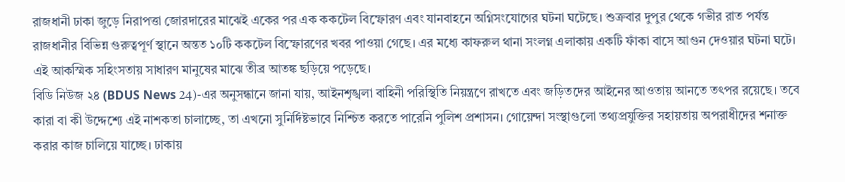রাজধানী ঢাকা জুড়ে নিরাপত্তা জোরদারের মাঝেই একের পর এক ককটেল বিস্ফোরণ এবং যানবাহনে অগ্নিসংযোগের ঘটনা ঘটেছে। শুক্রবার দুপুর থেকে গভীর রাত পর্যন্ত রাজধানীর বিভিন্ন গুরুত্বপূর্ণ স্থানে অন্তত ১০টি ককটেল বিস্ফোরণের খবর পাওয়া গেছে। এর মধ্যে কাফরুল থানা সংলগ্ন এলাকায় একটি ফাঁকা বাসে আগুন দেওয়ার ঘটনা ঘটে। এই আকস্মিক সহিংসতায় সাধারণ মানুষের মাঝে তীব্র আতঙ্ক ছড়িয়ে পড়েছে।
বিডি নিউজ ২৪ (BDUS News 24)-এর অনুসন্ধানে জানা যায়, আইনশৃঙ্খলা বাহিনী পরিস্থিতি নিয়ন্ত্রণে রাখতে এবং জড়িতদের আইনের আওতায় আনতে তৎপর রয়েছে। তবে কারা বা কী উদ্দেশ্যে এই নাশকতা চালাচ্ছে, তা এখনো সুনির্দিষ্টভাবে নিশ্চিত করতে পারেনি পুলিশ প্রশাসন। গোয়েন্দা সংস্থাগুলো তথ্যপ্রযুক্তির সহায়তায় অপরাধীদের শনাক্ত করার কাজ চালিয়ে যাচ্ছে। ঢাকায়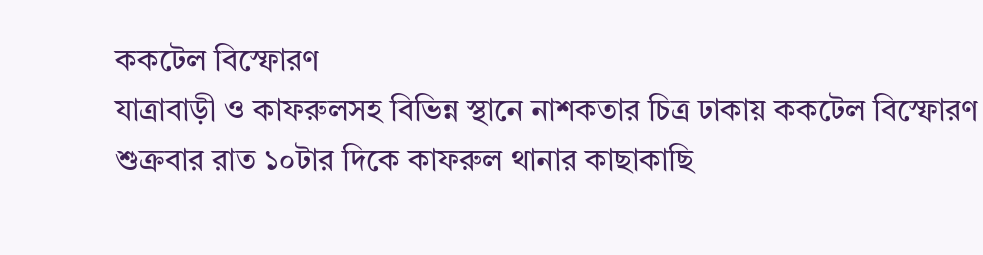ককটেল বিস্ফোরণ
যাত্রাবাড়ী ও কাফরুলসহ বিভিন্ন স্থানে নাশকতার চিত্র ঢাকায় ককটেল বিস্ফোরণ
শুক্রবার রাত ১০টার দিকে কাফরুল থানার কাছাকাছি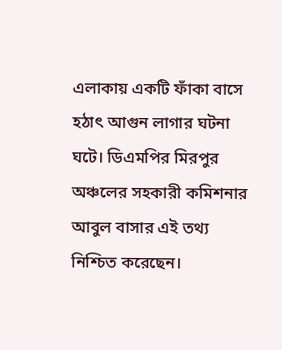এলাকায় একটি ফাঁকা বাসে হঠাৎ আগুন লাগার ঘটনা ঘটে। ডিএমপির মিরপুর অঞ্চলের সহকারী কমিশনার আবুল বাসার এই তথ্য নিশ্চিত করেছেন।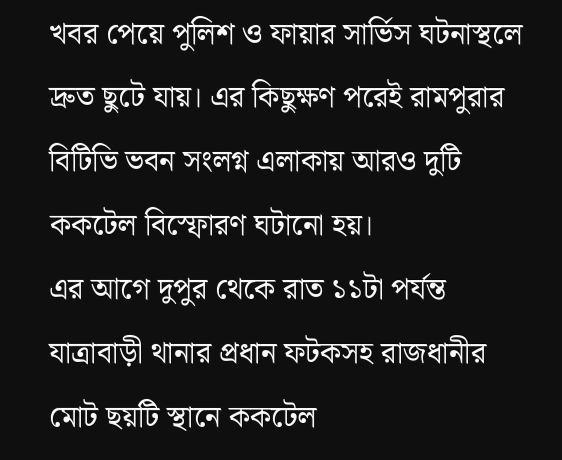খবর পেয়ে পুলিশ ও ফায়ার সার্ভিস ঘটনাস্থলে দ্রুত ছুটে যায়। এর কিছুক্ষণ পরেই রামপুরার বিটিভি ভবন সংলগ্ন এলাকায় আরও দুটি ককটেল বিস্ফোরণ ঘটানো হয়।
এর আগে দুপুর থেকে রাত ১১টা পর্যন্ত যাত্রাবাড়ী থানার প্রধান ফটকসহ রাজধানীর মোট ছয়টি স্থানে ককটেল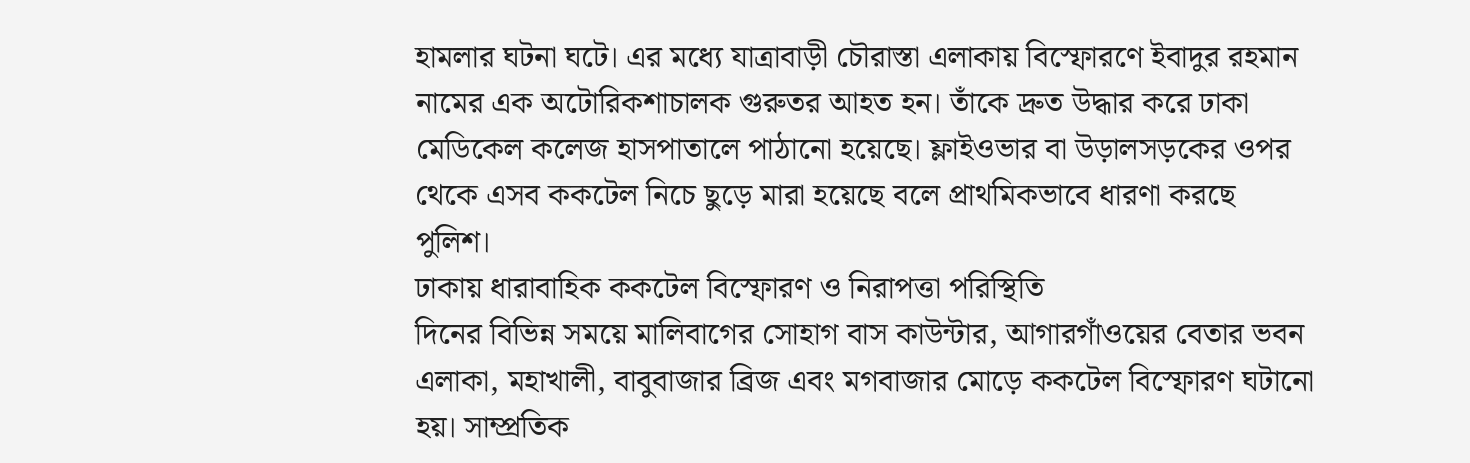হামলার ঘটনা ঘটে। এর মধ্যে যাত্রাবাড়ী চৌরাস্তা এলাকায় বিস্ফোরণে ইবাদুর রহমান নামের এক অটোরিকশাচালক গুরুতর আহত হন। তাঁকে দ্রুত উদ্ধার করে ঢাকা মেডিকেল কলেজ হাসপাতালে পাঠানো হয়েছে। ফ্লাইওভার বা উড়ালসড়কের ওপর থেকে এসব ককটেল নিচে ছুড়ে মারা হয়েছে বলে প্রাথমিকভাবে ধারণা করছে পুলিশ।
ঢাকায় ধারাবাহিক ককটেল বিস্ফোরণ ও নিরাপত্তা পরিস্থিতি
দিনের বিভিন্ন সময়ে মালিবাগের সোহাগ বাস কাউন্টার, আগারগাঁওয়ের বেতার ভবন এলাকা, মহাখালী, বাবুবাজার ব্রিজ এবং মগবাজার মোড়ে ককটেল বিস্ফোরণ ঘটানো হয়। সাম্প্রতিক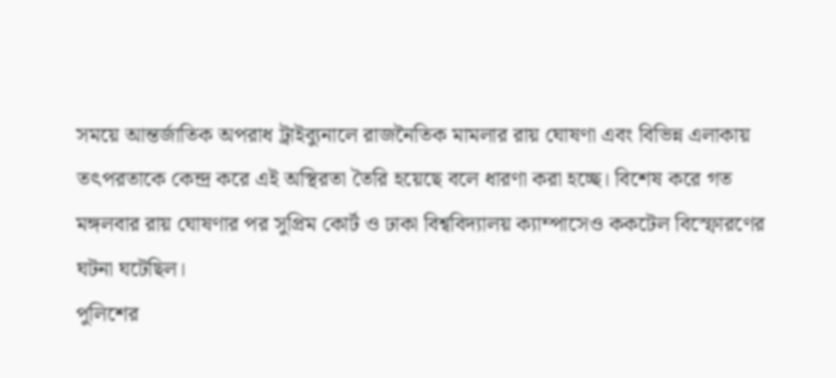সময়ে আন্তর্জাতিক অপরাধ ট্রাইব্যুনালে রাজনৈতিক মামলার রায় ঘোষণা এবং বিভিন্ন এলাকায় তৎপরতাকে কেন্দ্র করে এই অস্থিরতা তৈরি হয়েছে বলে ধারণা করা হচ্ছে। বিশেষ করে গত মঙ্গলবার রায় ঘোষণার পর সুপ্রিম কোর্ট ও ঢাকা বিশ্ববিদ্যালয় ক্যাম্পাসেও ককটেল বিস্ফোরণের ঘটনা ঘটেছিল।
পুলিশের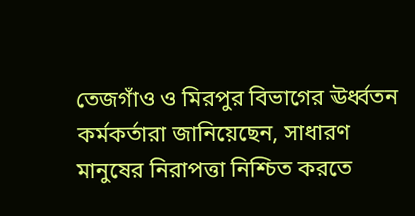তেজগাঁও ও মিরপুর বিভাগের ঊর্ধ্বতন কর্মকর্তারা জানিয়েছেন, সাধারণ মানুষের নিরাপত্তা নিশ্চিত করতে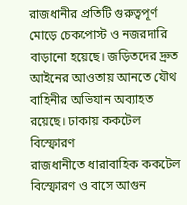রাজধানীর প্রতিটি গুরুত্বপূর্ণ মোড়ে চেকপোস্ট ও নজরদারি বাড়ানো হয়েছে। জড়িতদের দ্রুত আইনের আওতায় আনতে যৌথ বাহিনীর অভিযান অব্যাহত রয়েছে। ঢাকায় ককটেল বিস্ফোরণ
রাজধানীতে ধারাবাহিক ককটেল বিস্ফোরণ ও বাসে আগুন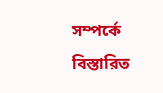সম্পর্কে বিস্তারিত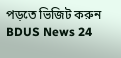পড়তে ভিজিট করুন BDUS News 24